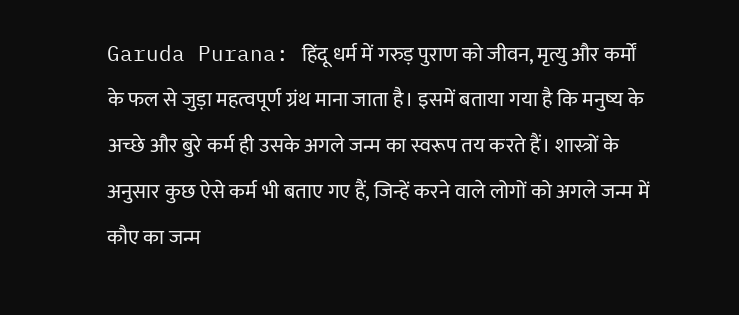Garuda Purana: हिंदू धर्म में गरुड़ पुराण को जीवन, मृत्यु और कर्मों के फल से जुड़ा महत्वपूर्ण ग्रंथ माना जाता है। इसमें बताया गया है कि मनुष्य के अच्छे और बुरे कर्म ही उसके अगले जन्म का स्वरूप तय करते हैं। शास्त्रों के अनुसार कुछ ऐसे कर्म भी बताए गए हैं, जिन्हें करने वाले लोगों को अगले जन्म में कौए का जन्म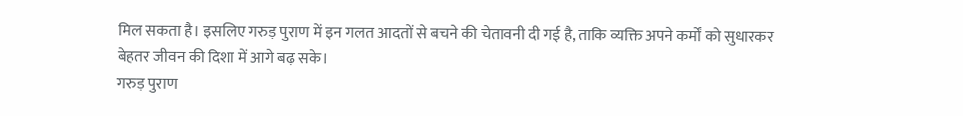मिल सकता है। इसलिए गरुड़ पुराण में इन गलत आदतों से बचने की चेतावनी दी गई है, ताकि व्यक्ति अपने कर्मों को सुधारकर बेहतर जीवन की दिशा में आगे बढ़ सके।
गरुड़ पुराण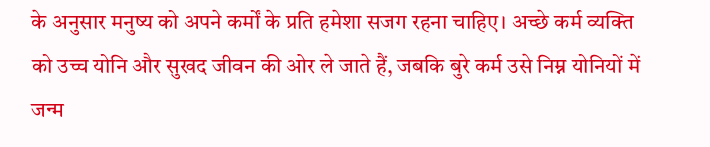के अनुसार मनुष्य को अपने कर्मों के प्रति हमेशा सजग रहना चाहिए। अच्छे कर्म व्यक्ति को उच्च योनि और सुखद जीवन की ओर ले जाते हैं, जबकि बुरे कर्म उसे निम्न योनियों में जन्म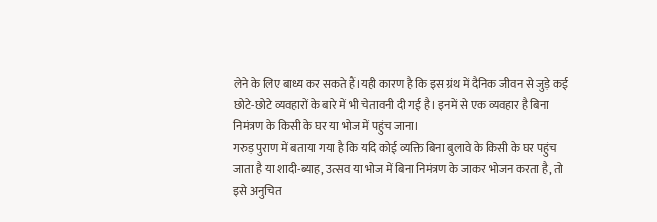लेने के लिए बाध्य कर सकते हैं।यही कारण है कि इस ग्रंथ में दैनिक जीवन से जुड़े कई छोटे-छोटे व्यवहारों के बारे में भी चेतावनी दी गई है। इनमें से एक व्यवहार है बिना निमंत्रण के किसी के घर या भोज में पहुंच जाना।
गरुड़ पुराण में बताया गया है कि यदि कोई व्यक्ति बिना बुलावे के किसी के घर पहुंच जाता है या शादी-ब्याह, उत्सव या भोज में बिना निमंत्रण के जाकर भोजन करता है, तो इसे अनुचित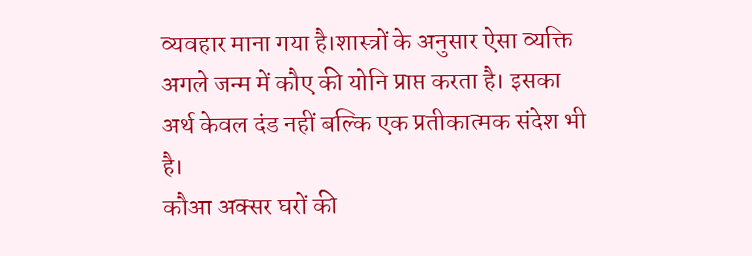व्यवहार माना गया है।शास्त्रों के अनुसार ऐसा व्यक्ति अगले जन्म में कौए की योनि प्राप्त करता है। इसका अर्थ केवल दंड नहीं बल्कि एक प्रतीकात्मक संदेश भी है।
कौआ अक्सर घरों की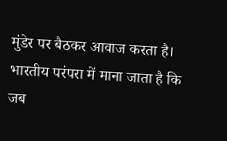मुंडेर पर बैठकर आवाज करता है। भारतीय परंपरा में माना जाता है कि जब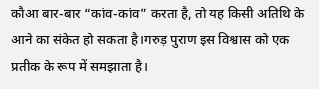कौआ बार-बार “कांव-कांव” करता है, तो यह किसी अतिथि के आने का संकेत हो सकता है।गरुड़ पुराण इस विश्वास को एक प्रतीक के रूप में समझाता है।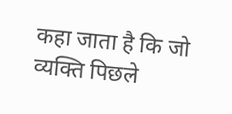कहा जाता है कि जो व्यक्ति पिछले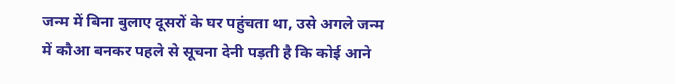जन्म में बिना बुलाए दूसरों के घर पहुंचता था, उसे अगले जन्म में कौआ बनकर पहले से सूचना देनी पड़ती है कि कोई आने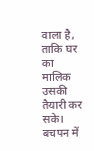वाला है, ताकि घर का मालिक उसकी तैयारी कर सके।
बचपन में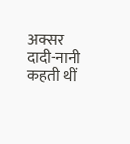अक्सर दादी-नानी कहती थीं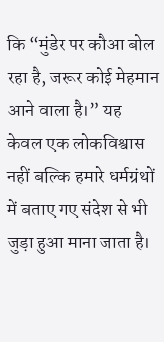कि “मुंडेर पर कौआ बोल रहा है, जरूर कोई मेहमान आने वाला है।” यह केवल एक लोकविश्वास नहीं बल्कि हमारे धर्मग्रंथों में बताए गए संदेश से भी जुड़ा हुआ माना जाता है।